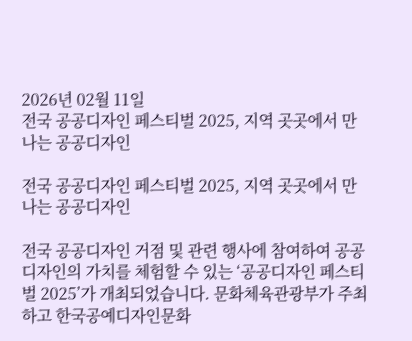2026년 02월 11일
전국 공공디자인 페스티벌 2025, 지역 곳곳에서 만나는 공공디자인

전국 공공디자인 페스티벌 2025, 지역 곳곳에서 만나는 공공디자인

전국 공공디자인 거점 및 관련 행사에 참여하여 공공디자인의 가치를 체험할 수 있는 ‘공공디자인 페스티벌 2025’가 개최되었습니다. 문화체육관광부가 주최하고 한국공예디자인문화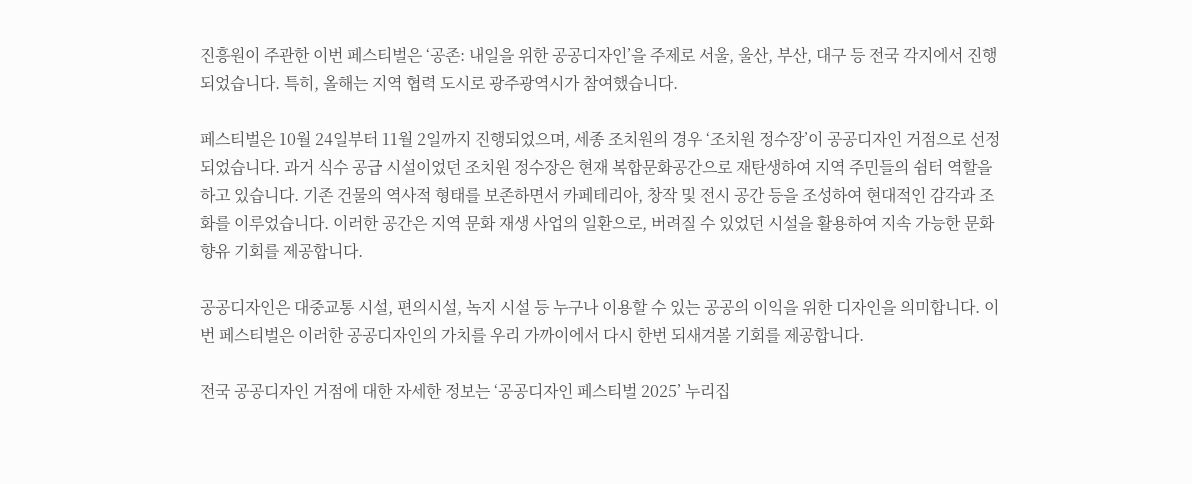진흥원이 주관한 이번 페스티벌은 ‘공존: 내일을 위한 공공디자인’을 주제로 서울, 울산, 부산, 대구 등 전국 각지에서 진행되었습니다. 특히, 올해는 지역 협력 도시로 광주광역시가 참여했습니다.

페스티벌은 10월 24일부터 11월 2일까지 진행되었으며, 세종 조치원의 경우 ‘조치원 정수장’이 공공디자인 거점으로 선정되었습니다. 과거 식수 공급 시설이었던 조치원 정수장은 현재 복합문화공간으로 재탄생하여 지역 주민들의 쉼터 역할을 하고 있습니다. 기존 건물의 역사적 형태를 보존하면서 카페테리아, 창작 및 전시 공간 등을 조성하여 현대적인 감각과 조화를 이루었습니다. 이러한 공간은 지역 문화 재생 사업의 일환으로, 버려질 수 있었던 시설을 활용하여 지속 가능한 문화 향유 기회를 제공합니다.

공공디자인은 대중교통 시설, 편의시설, 녹지 시설 등 누구나 이용할 수 있는 공공의 이익을 위한 디자인을 의미합니다. 이번 페스티벌은 이러한 공공디자인의 가치를 우리 가까이에서 다시 한번 되새겨볼 기회를 제공합니다.

전국 공공디자인 거점에 대한 자세한 정보는 ‘공공디자인 페스티벌 2025’ 누리집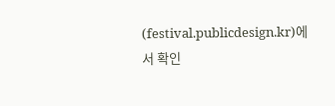(festival.publicdesign.kr)에서 확인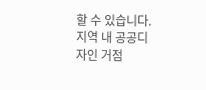할 수 있습니다. 지역 내 공공디자인 거점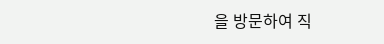을 방문하여 직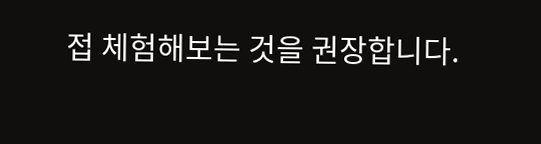접 체험해보는 것을 권장합니다.